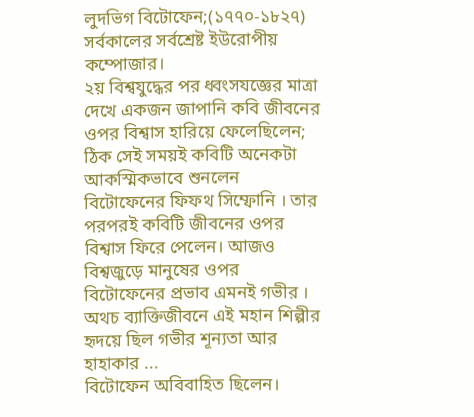লুদভিগ বিটোফেন;(১৭৭০-১৮২৭) সর্বকালের সর্বশ্রেষ্ট ইউরোপীয় কম্পোজার।
২য় বিশ্বযুদ্ধের পর ধ্বংসযজ্ঞের মাত্রা দেখে একজন জাপানি কবি জীবনের ওপর বিশ্বাস হারিয়ে ফেলেছিলেন; ঠিক সেই সময়ই কবিটি অনেকটা আকস্মিকভাবে শুনলেন বিটোফেনের ফিফথ সিম্ফোনি । তার পরপরই কবিটি জীবনের ওপর বিশ্বাস ফিরে পেলেন। আজও বিশ্বজুড়ে মানুষের ওপর বিটোফেনের প্রভাব এমনই গভীর । অথচ ব্যাক্তিজীবনে এই মহান শিল্পীর হৃদয়ে ছিল গভীর শূন্যতা আর হাহাকার ...
বিটোফেন অবিবাহিত ছিলেন।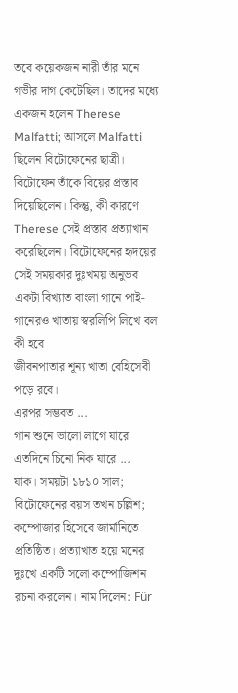তবে কয়েকজন নারী তাঁর মনে গভীর দাগ কেটেছিল। তাদের মধ্যে একজন হলেন Therese Malfatti; আসলে Malfatti ছিলেন বিটোফেনের ছাত্রী। বিটোফেন তাঁকে বিয়ের প্রস্তাব দিয়েছিলেন। কিন্তু, কী কারণে Therese সেই প্রস্তাব প্রত্যাখান করেছিলেন। বিটোফেনের হৃদয়ের সেই সময়কার দুঃখময় অনুভব একটা বিখ্যাত বাংলা গানে পাই-
গানেরও খাতায় স্বরলিপি লিখে বল কী হবে
জীবনপাতার শূন্য খাতা বেহিসেবী পড়ে রবে।
এরপর সম্ভবত ...
গান শুনে ভালো লাগে যারে
এতদিনে চিনো নিক যারে ...
যাক। সময়টা ১৮১০ সাল; বিটোফেনের বয়স তখন চল্লিশ; কম্পোজার হিসেবে জার্মানিতে প্রতিষ্ঠিত। প্রত্যাখাত হয়ে মনের দুঃখে একটি সলো কম্পোজিশন রচনা করলেন। নাম দিলেন: Für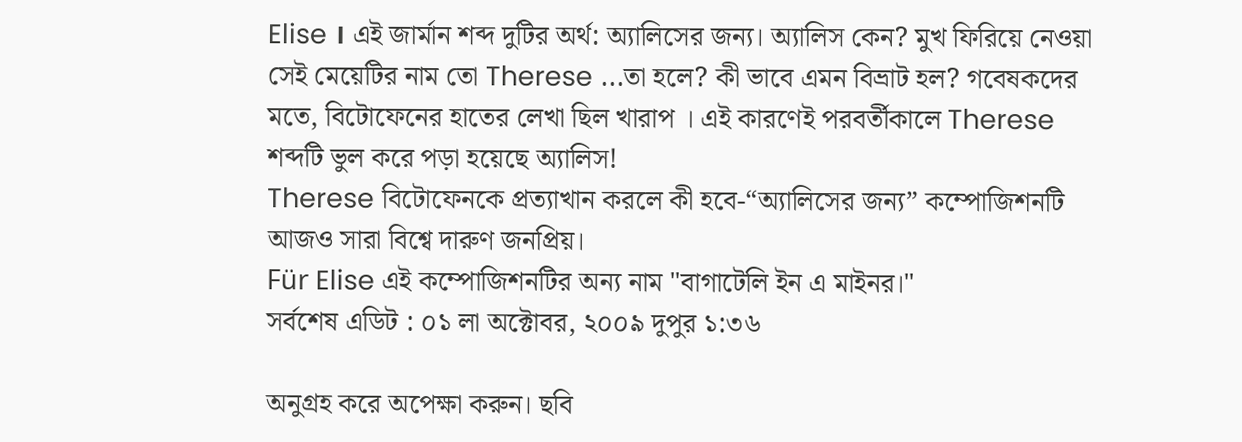Elise । এই জার্মান শব্দ দুটির অর্থ: অ্যালিসের জন্য। অ্যালিস কেন? মুখ ফিরিয়ে নেওয়া সেই মেয়েটির নাম তো Therese ...তা হলে? কী ভাবে এমন বিভ্রাট হল? গবেষকদের মতে, বিটোফেনের হাতের লেখা ছিল খারাপ । এই কারণেই পরবর্তীকালে Therese শব্দটি ভুল করে পড়া হয়েছে অ্যালিস!
Therese বিটোফেনকে প্রত্যাখান করলে কী হবে-“অ্যালিসের জন্য” কম্পোজিশনটি আজও সারা বিশ্বে দারুণ জনপ্রিয়।
Für Elise এই কম্পোজিশনটির অন্য নাম "বাগাটেলি ইন এ মাইনর।"
সর্বশেষ এডিট : ০১ লা অক্টোবর, ২০০৯ দুপুর ১:৩৬

অনুগ্রহ করে অপেক্ষা করুন। ছবি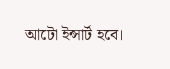আটো ইন্সার্ট হবে।